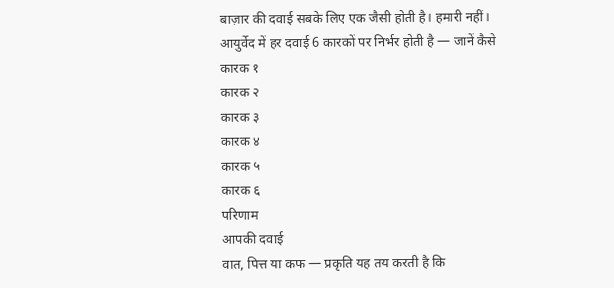बाज़ार की दवाई सबके लिए एक जैसी होती है। हमारी नहीं।
आयुर्वेद में हर दवाई 6 कारकों पर निर्भर होती है — जानें कैसे
कारक १
कारक २
कारक ३
कारक ४
कारक ५
कारक ६
परिणाम
आपकी दवाई
वात, पित्त या कफ — प्रकृति यह तय करती है कि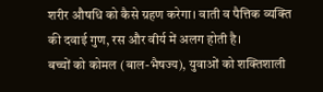शरीर औषधि को कैसे ग्रहण करेगा। वाती व पैत्तिक व्यक्ति की दवाई गुण, रस और वीर्य में अलग होती है।
बच्चों को कोमल (बाल-भैषज्य), युवाओं को शक्तिशाली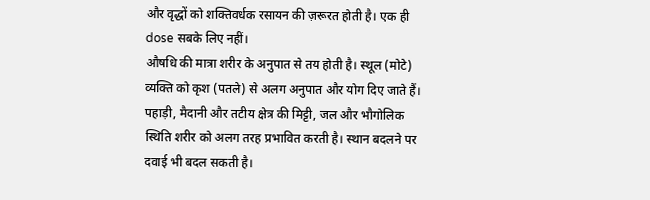और वृद्धों को शक्तिवर्धक रसायन की ज़रूरत होती है। एक ही dose सबके लिए नहीं।
औषधि की मात्रा शरीर के अनुपात से तय होती है। स्थूल (मोटे) व्यक्ति को कृश (पतले) से अलग अनुपात और योग दिए जाते हैं।
पहाड़ी, मैदानी और तटीय क्षेत्र की मिट्टी, जल और भौगोलिक स्थिति शरीर को अलग तरह प्रभावित करती है। स्थान बदलने पर दवाई भी बदल सकती है।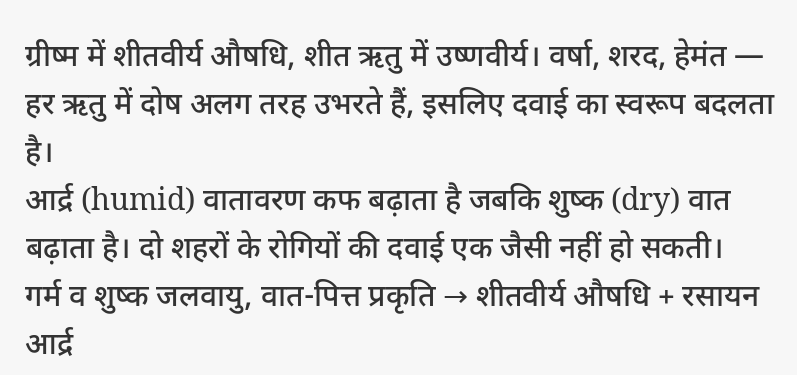ग्रीष्म में शीतवीर्य औषधि, शीत ऋतु में उष्णवीर्य। वर्षा, शरद, हेमंत — हर ऋतु में दोष अलग तरह उभरते हैं, इसलिए दवाई का स्वरूप बदलता है।
आर्द्र (humid) वातावरण कफ बढ़ाता है जबकि शुष्क (dry) वात बढ़ाता है। दो शहरों के रोगियों की दवाई एक जैसी नहीं हो सकती।
गर्म व शुष्क जलवायु, वात-पित्त प्रकृति → शीतवीर्य औषधि + रसायन
आर्द्र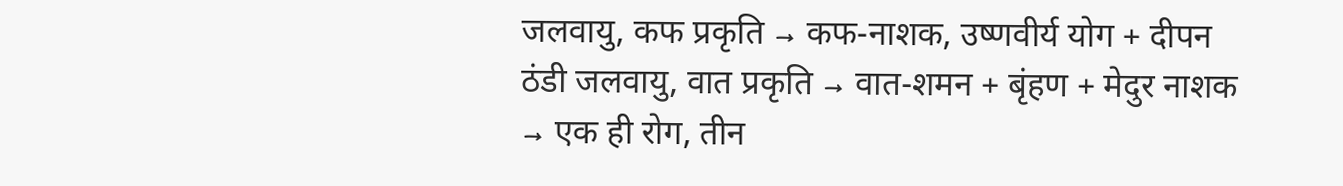जलवायु, कफ प्रकृति → कफ-नाशक, उष्णवीर्य योग + दीपन
ठंडी जलवायु, वात प्रकृति → वात-शमन + बृंहण + मेदुर नाशक
→ एक ही रोग, तीन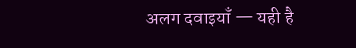अलग दवाइयाँ — यही है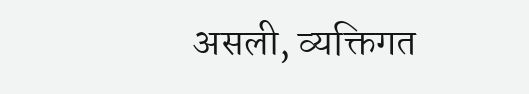असली, व्यक्तिगत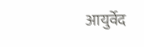आयुर्वेद